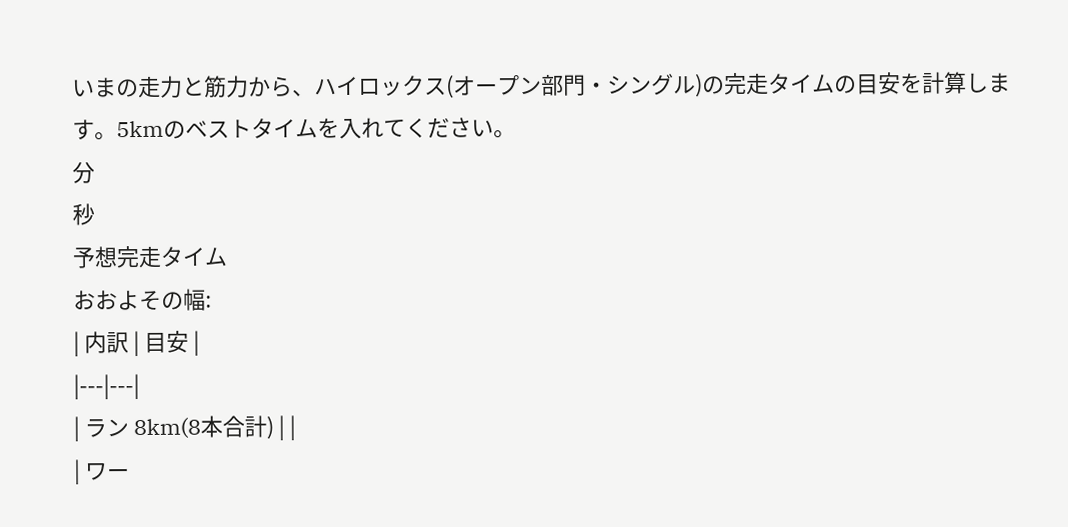いまの走力と筋力から、ハイロックス(オープン部門・シングル)の完走タイムの目安を計算します。5kmのベストタイムを入れてください。
分
秒
予想完走タイム
おおよその幅:
| 内訳 | 目安 |
|---|---|
| ラン 8km(8本合計) | |
| ワー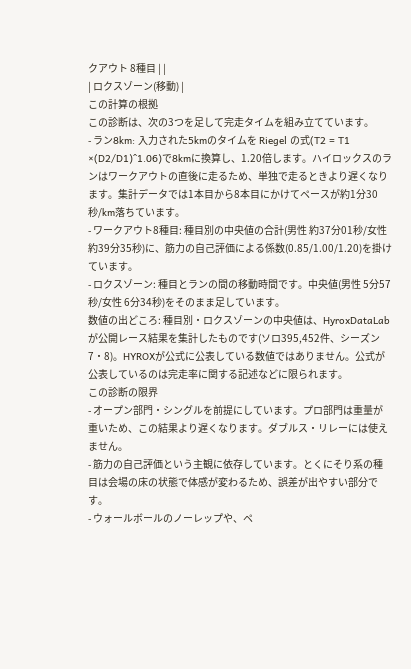クアウト 8種目 | |
| ロクスゾーン(移動) |
この計算の根拠
この診断は、次の3つを足して完走タイムを組み立てています。
- ラン8km: 入力された5kmのタイムを Riegel の式(T2 = T1 ×(D2/D1)^1.06)で8kmに換算し、1.20倍します。ハイロックスのランはワークアウトの直後に走るため、単独で走るときより遅くなります。集計データでは1本目から8本目にかけてペースが約1分30秒/km落ちています。
- ワークアウト8種目: 種目別の中央値の合計(男性 約37分01秒/女性 約39分35秒)に、筋力の自己評価による係数(0.85/1.00/1.20)を掛けています。
- ロクスゾーン: 種目とランの間の移動時間です。中央値(男性 5分57秒/女性 6分34秒)をそのまま足しています。
数値の出どころ: 種目別・ロクスゾーンの中央値は、HyroxDataLab が公開レース結果を集計したものです(ソロ395,452件、シーズン7・8)。HYROXが公式に公表している数値ではありません。公式が公表しているのは完走率に関する記述などに限られます。
この診断の限界
- オープン部門・シングルを前提にしています。プロ部門は重量が重いため、この結果より遅くなります。ダブルス・リレーには使えません。
- 筋力の自己評価という主観に依存しています。とくにそり系の種目は会場の床の状態で体感が変わるため、誤差が出やすい部分です。
- ウォールボールのノーレップや、ペ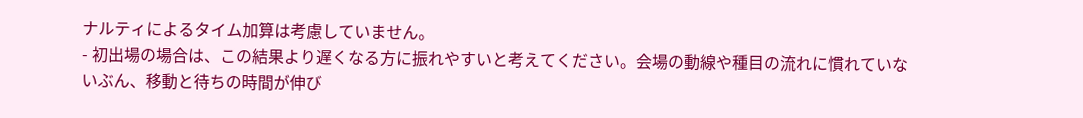ナルティによるタイム加算は考慮していません。
- 初出場の場合は、この結果より遅くなる方に振れやすいと考えてください。会場の動線や種目の流れに慣れていないぶん、移動と待ちの時間が伸び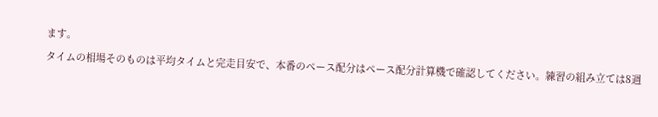ます。
タイムの相場そのものは平均タイムと完走目安で、本番のペース配分はペース配分計算機で確認してください。練習の組み立ては8週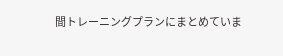間トレーニングプランにまとめていま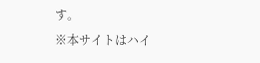す。
※本サイトはハイ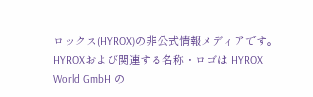ロックス(HYROX)の非公式情報メディアです。HYROXおよび関連する名称・ロゴは HYROX World GmbH の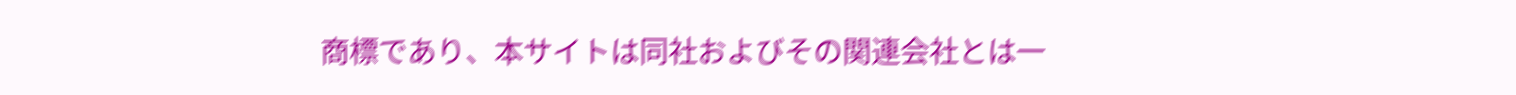商標であり、本サイトは同社およびその関連会社とは一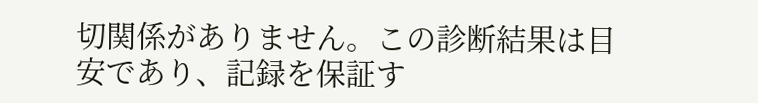切関係がありません。この診断結果は目安であり、記録を保証す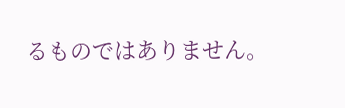るものではありません。